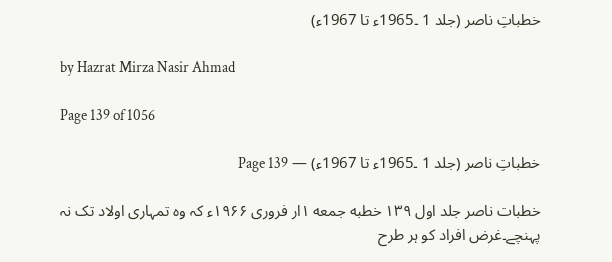خطباتِ ناصر (جلد 1 ۔1965ء تا 1967ء)

by Hazrat Mirza Nasir Ahmad

Page 139 of 1056

خطباتِ ناصر (جلد 1 ۔1965ء تا 1967ء) — Page 139

خطبات ناصر جلد اول ۱۳۹ خطبه جمعه ۱ار فروری ۱۹۶۶ء کہ وہ تمہاری اولاد تک نہ پہنچے۔غرض افراد کو ہر طرح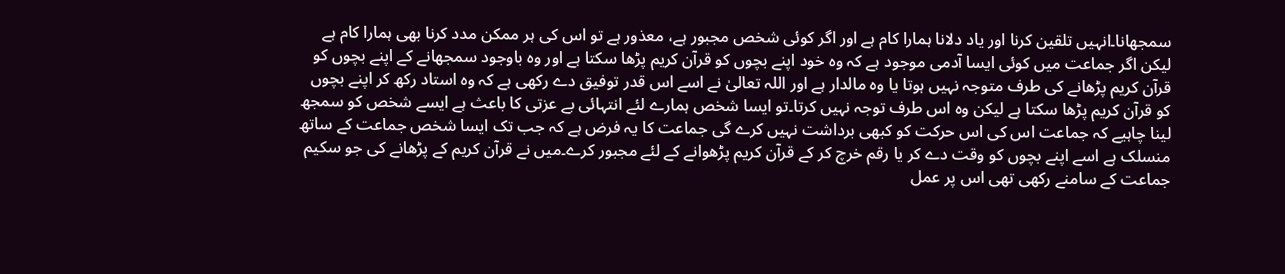سمجھانا۔انہیں تلقین کرنا اور یاد دلانا ہمارا کام ہے اور اگر کوئی شخص مجبور ہے، معذور ہے تو اس کی ہر ممکن مدد کرنا بھی ہمارا کام ہے لیکن اگر جماعت میں کوئی ایسا آدمی موجود ہے کہ وہ خود اپنے بچوں کو قرآن کریم پڑھا سکتا ہے اور وہ باوجود سمجھانے کے اپنے بچوں کو قرآن کریم پڑھانے کی طرف متوجہ نہیں ہوتا یا وہ مالدار ہے اور اللہ تعالیٰ نے اسے اس قدر توفیق دے رکھی ہے کہ وہ استاد رکھ کر اپنے بچوں کو قرآن کریم پڑھا سکتا ہے لیکن وہ اس طرف توجہ نہیں کرتا۔تو ایسا شخص ہمارے لئے انتہائی بے عزتی کا باعث ہے ایسے شخص کو سمجھ لینا چاہیے کہ جماعت اس کی اس حرکت کو کبھی برداشت نہیں کرے گی جماعت کا یہ فرض ہے کہ جب تک ایسا شخص جماعت کے ساتھ منسلک ہے اسے اپنے بچوں کو وقت دے کر یا رقم خرچ کر کے قرآن کریم پڑھوانے کے لئے مجبور کرے۔میں نے قرآن کریم کے پڑھانے کی جو سکیم جماعت کے سامنے رکھی تھی اس پر عمل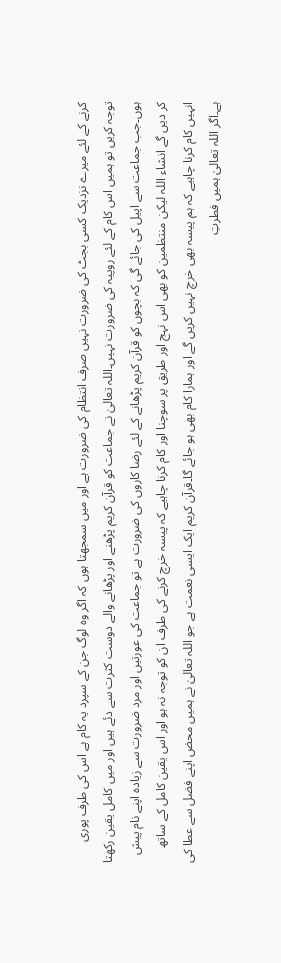کرنے کے لئے میرے نزدیک کسی بجٹ کی ضرورت نہیں صرف انتظام کی ضرورت ہے اور میں سمجھتا ہوں کہ اگر وہ لوگ جن کے سپرد یہ کام ہے اس کی طرف پوری توجہ کریں تو ہمیں اس کام کے لئے روپیہ کی ضرورت نہیں۔اللہ تعالیٰ نے جماعت کو قرآن کریم پڑھنے اور پڑھانے والے دوست کثرت سے دئے ہیں اور میں کامل یقین رکھتا ہوں۔جب جماعت سے اپیل کی جائے گی کہ بچوں کو قرآن کریم پڑھانے کے لئے رضا کاروں کی ضرورت ہے تو جماعت کی عورتیں اور مرد ضرورت سے زیادہ اپنے نام پیش کر دیں گے انشاء اللہ لیکن منتظمین کو بھی اس نہج اور طریق پر سوچنا اور کام کرنا چاہیے کہ پیسہ خرچ کرنے کی طرف ان کو توجہ نہ ہو اور اس یقین کامل کے ساتھ انہیں کام کرنا چاہیے کہ ہم پیسہ بھی خرچ نہیں کریں گے اور ہمارا کام بھی ہو جائے گا۔قرآن کریم ایک ایسی نعمت ہے جو اللہ تعالیٰ نے ہمیں محض اپنے فضل سے عطا کی ہے۔اگر اللہ تعالیٰ ہمیں فطرتِ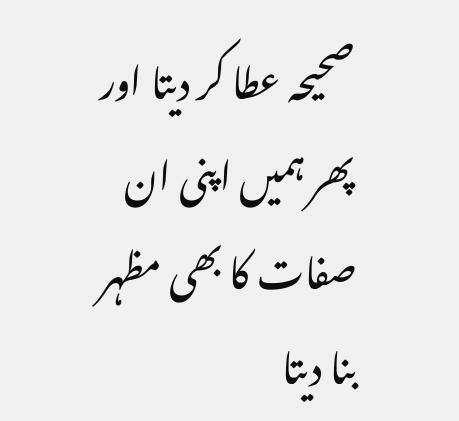صحیحہ عطا کر دیتا اور پھر ہمیں اپنی ان صفات کا بھی مظہر بنا دیتا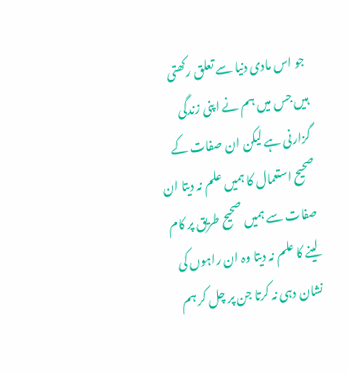جو اس مادی دنیا سے تعلق رکھتی ہیں جس میں ہم نے اپنی زندگی گزارنی ہے لیکن ان صفات کے صحیح استعمال کا ہمیں علم نہ دیتا ان صفات سے ہمیں صحیح طریق پر کام لینے کا علم نہ دیتا وہ ان راہوں کی نشان دہی نہ کرتا جن پر چل کر ہم